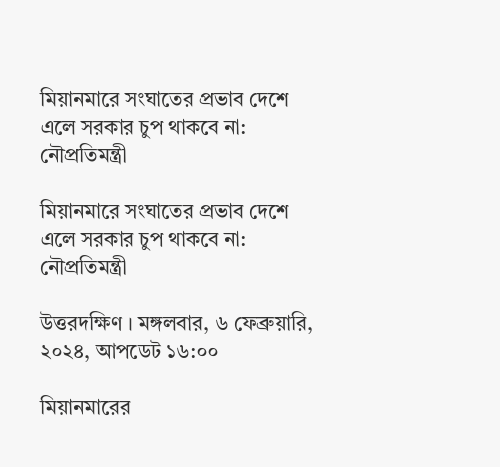মিয়ানমারে সংঘাতের প্রভাব দেশে এলে সরকার চুপ থাকবে না: নৌপ্রতিমন্ত্রী

মিয়ানমারে সংঘাতের প্রভাব দেশে এলে সরকার চুপ থাকবে না: নৌপ্রতিমন্ত্রী

উত্তরদক্ষিণ । মঙ্গলবার, ৬ ফেব্রুয়ারি, ২০২৪, আপডেট ১৬:০০

মিয়ানমারের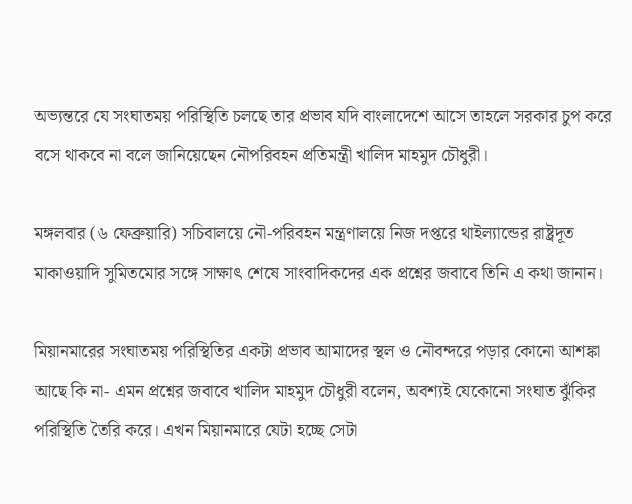অভ্যন্তরে যে সংঘাতময় পরিস্থিতি চলছে তার প্রভাব যদি বাংলাদেশে আসে তাহলে সরকার চুপ করে বসে থাকবে না বলে জানিয়েছেন নৌপরিবহন প্রতিমন্ত্রী খালিদ মাহমুদ চৌধুরী।

মঙ্গলবার (৬ ফেব্রুয়ারি) সচিবালয়ে নৌ-পরিবহন মন্ত্রণালয়ে নিজ দপ্তরে থাইল্যান্ডের রাষ্ট্রদূত মাকাওয়াদি সুমিতমোর সঙ্গে সাক্ষাৎ শেষে সাংবাদিকদের এক প্রশ্নের জবাবে তিনি এ কথা জানান।

মিয়ানমারের সংঘাতময় পরিস্থিতির একটা প্রভাব আমাদের স্থল ও নৌবন্দরে পড়ার কোনো আশঙ্কা আছে কি না- এমন প্রশ্নের জবাবে খালিদ মাহমুদ চৌধুরী বলেন, অবশ্যই যেকোনো সংঘাত ঝুঁকির পরিস্থিতি তৈরি করে। এখন মিয়ানমারে যেটা হচ্ছে সেটা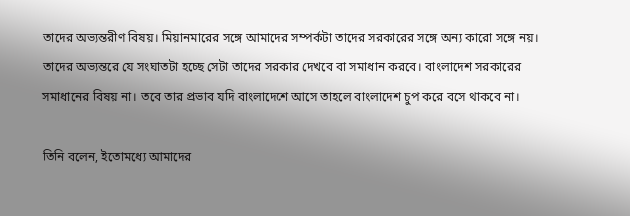তাদের অভ্যন্তরীণ বিষয়। মিয়ানমারের সঙ্গে আমাদের সম্পর্কটা তাদের সরকারের সঙ্গে অন্য কারো সঙ্গে নয়। তাদের অভ্যন্তরে যে সংঘাতটা হচ্ছে সেটা তাদের সরকার দেখবে বা সমাধান করবে। বাংলাদেশ সরকারের সমাধানের বিষয় না। তবে তার প্রভাব যদি বাংলাদেশে আসে তাহলে বাংলাদেশ চুপ করে বসে থাকবে না।

তিনি বলেন, ইতোমধ্যে আমাদের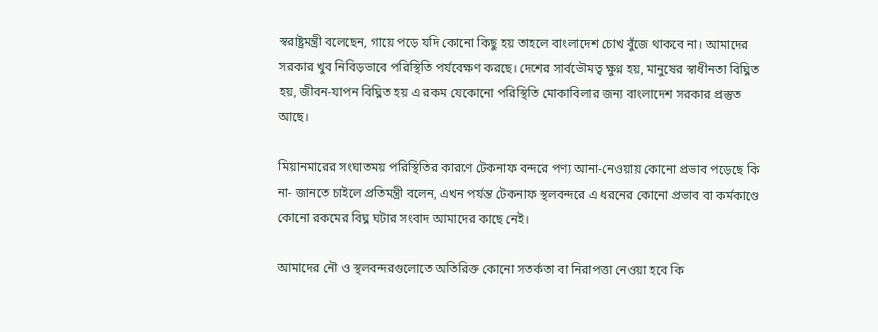স্বরাষ্ট্রমন্ত্রী বলেছেন, গায়ে পড়ে যদি কোনো কিছু হয় তাহলে বাংলাদেশ চোখ বুঁজে থাকবে না। আমাদের সরকার খুব নিবিড়ভাবে পরিস্থিতি পর্যবেক্ষণ করছে। দেশের সার্বভৌমত্ব ক্ষুণ্ন হয়, মানুষের স্বাধীনতা বিঘ্নিত হয়, জীবন-যাপন বিঘ্নিত হয় এ রকম যেকোনো পরিস্থিতি মোকাবিলার জন্য বাংলাদেশ সরকার প্রস্তুত আছে।

মিয়ানমারের সংঘাতময় পরিস্থিতির কারণে টেকনাফ বন্দরে পণ্য আনা-নেওয়ায় কোনো প্রভাব পড়েছে কি না- জানতে চাইলে প্রতিমন্ত্রী বলেন, এখন পর্যন্ত টেকনাফ স্থলবন্দরে এ ধরনের কোনো প্রভাব বা কর্মকাণ্ডে কোনো রকমের বিঘ্ন ঘটার সংবাদ আমাদের কাছে নেই।

আমাদের নৌ ও স্থলবন্দরগুলোতে অতিরিক্ত কোনো সতর্কতা বা নিরাপত্তা নেওয়া হবে কি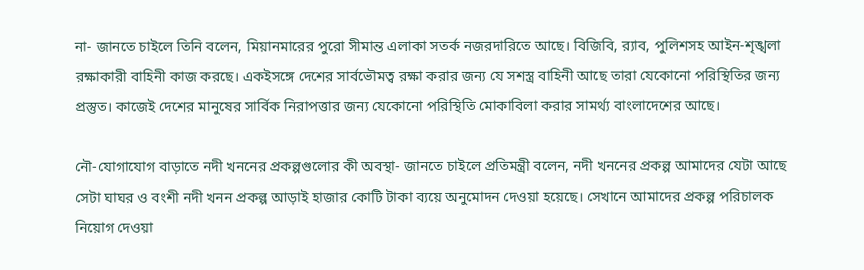না- জানতে চাইলে তিনি বলেন, মিয়ানমারের পুরো সীমান্ত এলাকা সতর্ক নজরদারিতে আছে। বিজিবি, র‌্যাব, পুলিশসহ আইন-শৃঙ্খলা রক্ষাকারী বাহিনী কাজ করছে। একইসঙ্গে দেশের সার্বভৌমত্ব রক্ষা করার জন্য যে সশস্ত্র বাহিনী আছে তারা যেকোনো পরিস্থিতির জন্য প্রস্তুত। কাজেই দেশের মানুষের সার্বিক নিরাপত্তার জন্য যেকোনো পরিস্থিতি মোকাবিলা করার সামর্থ্য বাংলাদেশের আছে।

নৌ-যোগাযোগ বাড়াতে নদী খননের প্রকল্পগুলোর কী অবস্থা- জানতে চাইলে প্রতিমন্ত্রী বলেন, নদী খননের প্রকল্প আমাদের যেটা আছে সেটা ঘাঘর ও বংশী নদী খনন প্রকল্প আড়াই হাজার কোটি টাকা ব্যয়ে অনুমোদন দেওয়া হয়েছে। সেখানে আমাদের প্রকল্প পরিচালক নিয়োগ দেওয়া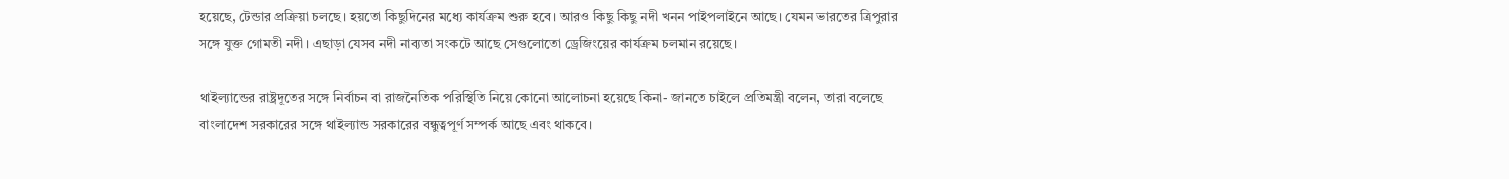হয়েছে, টেন্ডার প্রক্রিয়া চলছে। হয়তো কিছুদিনের মধ্যে কার্যক্রম শুরু হবে। আরও কিছু কিছু নদী খনন পাইপলাইনে আছে। যেমন ভারতের ত্রিপুরার সঙ্গে যুক্ত গোমতী নদী। এছাড়া যেসব নদী নাব্যতা সংকটে আছে সেগুলোতো ড্রেজিংয়ের কার্যক্রম চলমান রয়েছে।

থাইল্যান্ডের রাষ্ট্রদূতের সঙ্গে নির্বাচন বা রাজনৈতিক পরিস্থিতি নিয়ে কোনো আলোচনা হয়েছে কিনা- জানতে চাইলে প্রতিমন্ত্রী বলেন, তারা বলেছে বাংলাদেশ সরকারের সঙ্গে থাইল্যান্ড সরকারের বন্ধুত্বপূর্ণ সম্পর্ক আছে এবং থাকবে।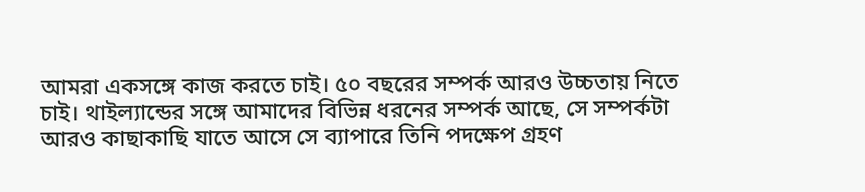আমরা একসঙ্গে কাজ করতে চাই। ৫০ বছরের সম্পর্ক আরও উচ্চতায় নিতে চাই। থাইল্যান্ডের সঙ্গে আমাদের বিভিন্ন ধরনের সম্পর্ক আছে, সে সম্পর্কটা আরও কাছাকাছি যাতে আসে সে ব্যাপারে তিনি পদক্ষেপ গ্রহণ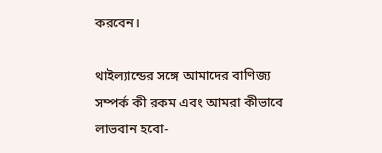করবেন।

থাইল্যান্ডের সঙ্গে আমাদের বাণিজ্য সম্পর্ক কী রকম এবং আমরা কীভাবে লাভবান হবো-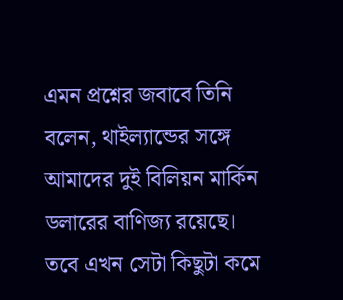এমন প্রশ্নের জবাবে তিনি বলেন, থাইল্যান্ডের সঙ্গে আমাদের দুই বিলিয়ন মার্কিন ডলারের বাণিজ্য রয়েছে। তবে এখন সেটা কিছুটা কমে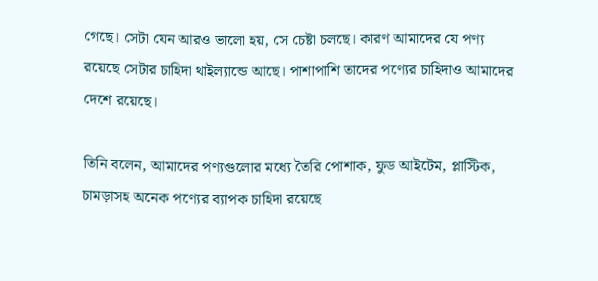গেছে। সেটা যেন আরও ভালো হয়, সে চেষ্টা চলছে। কারণ আমাদের যে পণ্য রয়েছে সেটার চাহিদা থাইল্যান্ডে আছে। পাশাপাশি তাদের পণ্যের চাহিদাও আমাদের দেশে রয়েছে।

তিনি বলেন, আমাদের পণ্যগুলোর মধ্যে তৈরি পোশাক, ফুড আইটেম, প্লাস্টিক, চামড়াসহ অনেক পণ্যের ব্যাপক চাহিদা রয়েছে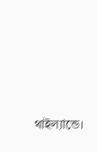থাইল্যান্ডে।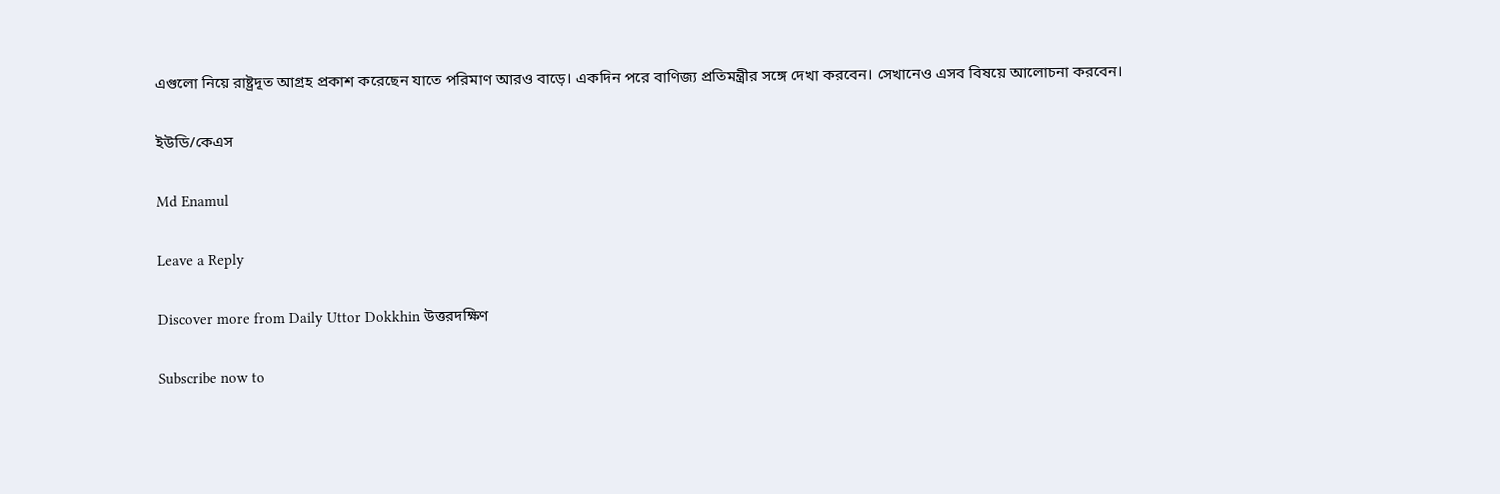এগুলো নিয়ে রাষ্ট্রদূত আগ্রহ প্রকাশ করেছেন যাতে পরিমাণ আরও বাড়ে। একদিন পরে বাণিজ্য প্রতিমন্ত্রীর সঙ্গে দেখা করবেন। সেখানেও এসব বিষয়ে আলোচনা করবেন।

ইউডি/কেএস

Md Enamul

Leave a Reply

Discover more from Daily Uttor Dokkhin উত্তরদক্ষিণ

Subscribe now to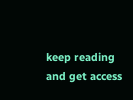keep reading and get access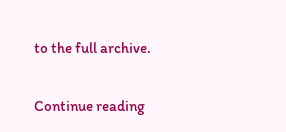to the full archive.

Continue reading